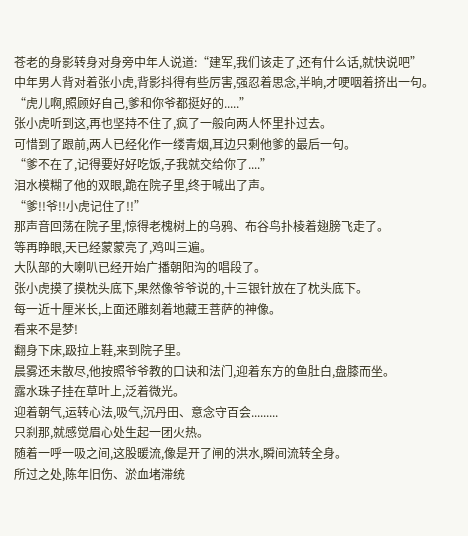苍老的身影转身对身旁中年人说道:“建军,我们该走了,还有什么话,就快说吧”
中年男人背对着张小虎,背影抖得有些厉害,强忍着思念,半晌,才哽咽着挤出一句。
“虎儿啊,照顾好自己,爹和你爷都挺好的.....”
张小虎听到这,再也坚持不住了,疯了一般向两人怀里扑过去。
可惜到了跟前,两人已经化作一缕青烟,耳边只剩他爹的最后一句。
“爹不在了,记得要好好吃饭,子我就交给你了....”
泪水模糊了他的双眼,跪在院子里,终于喊出了声。
“爹!!爷!!小虎记住了!!”
那声音回荡在院子里,惊得老槐树上的乌鸦、布谷鸟扑棱着翅膀飞走了。
等再睁眼,天已经蒙蒙亮了,鸡叫三遍。
大队部的大喇叭已经开始广播朝阳沟的唱段了。
张小虎摸了摸枕头底下,果然像爷爷说的,十三银针放在了枕头底下。
每一近十厘米长,上面还雕刻着地藏王菩萨的神像。
看来不是梦!
翻身下床,趿拉上鞋,来到院子里。
晨雾还未散尽,他按照爷爷教的口诀和法门,迎着东方的鱼肚白,盘膝而坐。
露水珠子挂在草叶上,泛着微光。
迎着朝气,运转心法,吸气,沉丹田、意念守百会.........
只刹那,就感觉眉心处生起一团火热。
随着一呼一吸之间,这股暖流,像是开了闸的洪水,瞬间流转全身。
所过之处,陈年旧伤、淤血堵滞统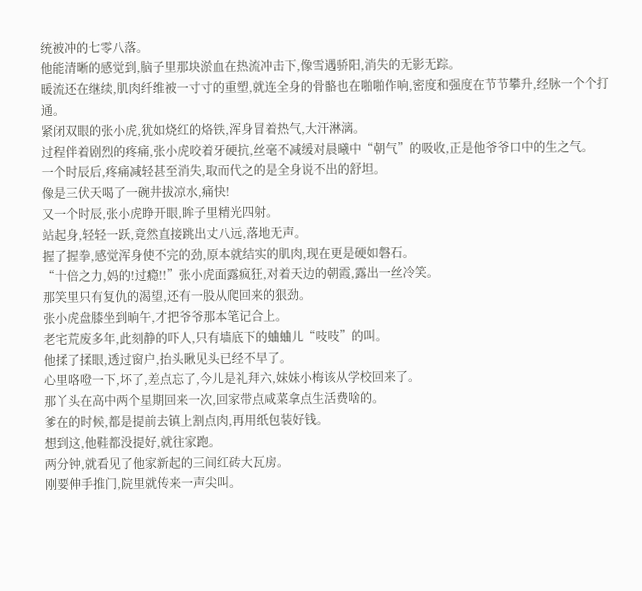统被冲的七零八落。
他能清晰的感觉到,脑子里那块淤血在热流冲击下,像雪遇骄阳,消失的无影无踪。
暖流还在继续,肌肉纤维被一寸寸的重塑,就连全身的骨骼也在啪啪作响,密度和强度在节节攀升,经脉一个个打通。
紧闭双眼的张小虎,犹如烧红的烙铁,浑身冒着热气,大汗淋漓。
过程伴着剧烈的疼痛,张小虎咬着牙硬抗,丝毫不减缓对晨曦中“朝气”的吸收,正是他爷爷口中的生之气。
一个时辰后,疼痛减轻甚至消失,取而代之的是全身说不出的舒坦。
像是三伏天喝了一碗井拔凉水,痛快!
又一个时辰,张小虎睁开眼,眸子里精光四射。
站起身,轻轻一跃,竟然直接跳出丈八远,落地无声。
握了握拳,感觉浑身使不完的劲,原本就结实的肌肉,现在更是硬如磐石。
“十倍之力,妈的!过瘾!!”张小虎面露疯狂,对着天边的朝霞,露出一丝冷笑。
那笑里只有复仇的渴望,还有一股从爬回来的狠劲。
张小虎盘膝坐到晌午,才把爷爷那本笔记合上。
老宅荒废多年,此刻静的吓人,只有墙底下的蛐蛐儿“吱吱”的叫。
他揉了揉眼,透过窗户,抬头瞅见头已经不早了。
心里咯噔一下,坏了,差点忘了,今儿是礼拜六,妹妹小梅该从学校回来了。
那丫头在高中两个星期回来一次,回家带点咸菜拿点生活费啥的。
爹在的时候,都是提前去镇上割点肉,再用纸包装好钱。
想到这,他鞋都没提好,就往家跑。
两分钟,就看见了他家新起的三间红砖大瓦房。
刚要伸手推门,院里就传来一声尖叫。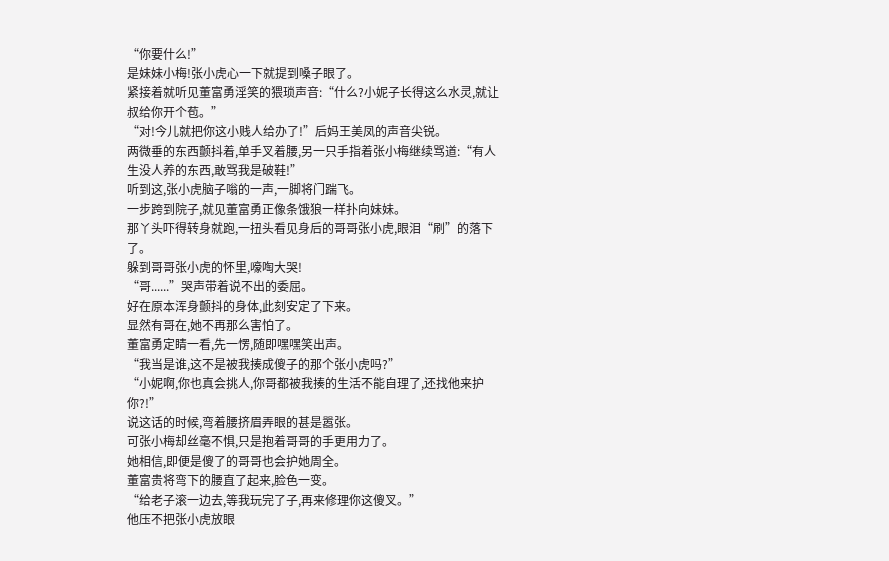“你要什么!”
是妹妹小梅!张小虎心一下就提到嗓子眼了。
紧接着就听见董富勇淫笑的猥琐声音:“什么?小妮子长得这么水灵,就让叔给你开个苞。”
“对!今儿就把你这小贱人给办了!”后妈王美凤的声音尖锐。
两微垂的东西颤抖着,单手叉着腰,另一只手指着张小梅继续骂道:“有人生没人养的东西,敢骂我是破鞋!”
听到这,张小虎脑子嗡的一声,一脚将门踹飞。
一步跨到院子,就见董富勇正像条饿狼一样扑向妹妹。
那丫头吓得转身就跑,一扭头看见身后的哥哥张小虎,眼泪“刷”的落下了。
躲到哥哥张小虎的怀里,嚎啕大哭!
“哥......”哭声带着说不出的委屈。
好在原本浑身颤抖的身体,此刻安定了下来。
显然有哥在,她不再那么害怕了。
董富勇定睛一看,先一愣,随即嘿嘿笑出声。
“我当是谁,这不是被我揍成傻子的那个张小虎吗?”
“小妮啊,你也真会挑人,你哥都被我揍的生活不能自理了,还找他来护你?!”
说这话的时候,弯着腰挤眉弄眼的甚是嚣张。
可张小梅却丝毫不惧,只是抱着哥哥的手更用力了。
她相信,即便是傻了的哥哥也会护她周全。
董富贵将弯下的腰直了起来,脸色一变。
“给老子滚一边去,等我玩完了子,再来修理你这傻叉。”
他压不把张小虎放眼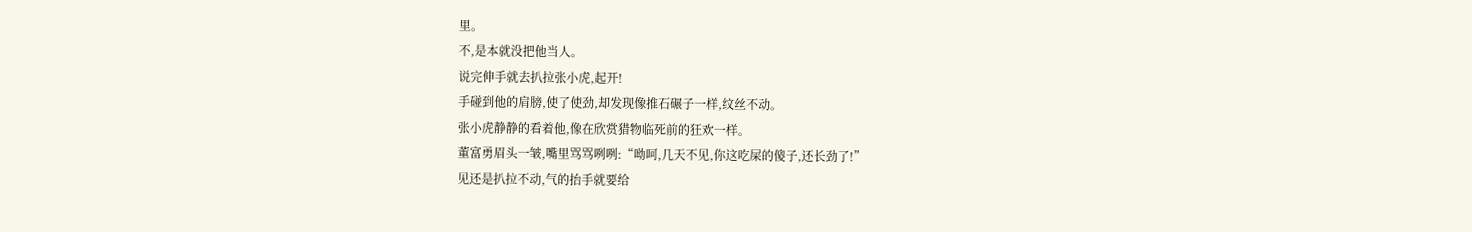里。
不,是本就没把他当人。
说完伸手就去扒拉张小虎,起开!
手碰到他的肩膀,使了使劲,却发现像推石碾子一样,纹丝不动。
张小虎静静的看着他,像在欣赏猎物临死前的狂欢一样。
董富勇眉头一皱,嘴里骂骂咧咧:“呦呵,几天不见,你这吃屎的傻子,还长劲了!”
见还是扒拉不动,气的抬手就要给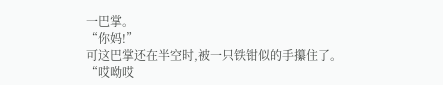一巴掌。
“你妈!”
可这巴掌还在半空时,被一只铁钳似的手攥住了。
“哎呦哎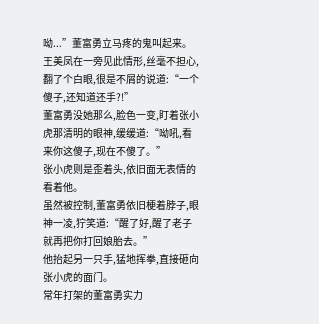呦...”董富勇立马疼的鬼叫起来。
王美凤在一旁见此情形,丝毫不担心,翻了个白眼,很是不屑的说道:“一个傻子,还知道还手?!”
董富勇没她那么,脸色一变,盯着张小虎那清明的眼神,缓缓道:“呦吼,看来你这傻子,现在不傻了。”
张小虎则是歪着头,依旧面无表情的看着他。
虽然被控制,董富勇依旧梗着脖子,眼神一凌,狞笑道:“醒了好,醒了老子就再把你打回娘胎去。”
他抬起另一只手,猛地挥拳,直接砸向张小虎的面门。
常年打架的董富勇实力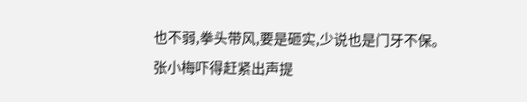也不弱,拳头带风,要是砸实,少说也是门牙不保。
张小梅吓得赶紧出声提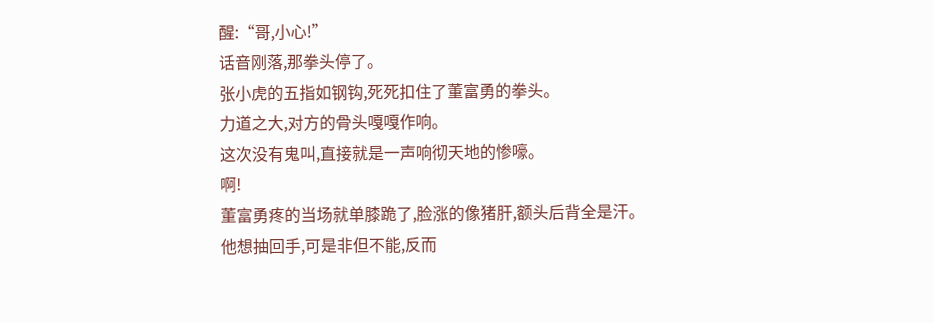醒:“哥,小心!”
话音刚落,那拳头停了。
张小虎的五指如钢钩,死死扣住了董富勇的拳头。
力道之大,对方的骨头嘎嘎作响。
这次没有鬼叫,直接就是一声响彻天地的惨嚎。
啊!
董富勇疼的当场就单膝跪了,脸涨的像猪肝,额头后背全是汗。
他想抽回手,可是非但不能,反而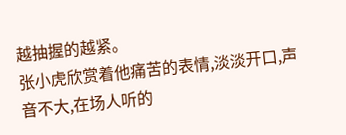越抽握的越紧。
张小虎欣赏着他痛苦的表情,淡淡开口,声音不大,在场人听的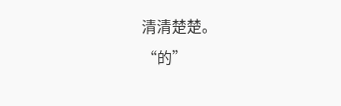清清楚楚。
“的”